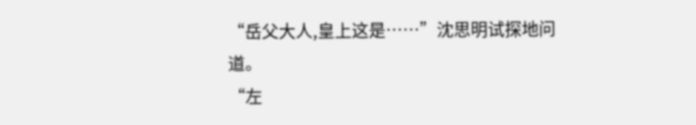“岳父大人,皇上这是……”沈思明试探地问道。
“左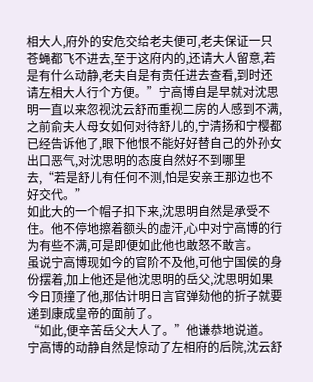相大人,府外的安危交给老夫便可,老夫保证一只苍蝇都飞不进去,至于这府内的,还请大人留意,若是有什么动静,老夫自是有责任进去查看,到时还请左相大人行个方便。”宁高博自是早就对沈思明一直以来忽视沈云舒而重视二房的人感到不满,之前俞夫人母女如何对待舒儿的,宁清扬和宁樱都已经告诉他了,眼下他恨不能好好替自己的外孙女出口恶气,对沈思明的态度自然好不到哪里去,“若是舒儿有任何不测,怕是安亲王那边也不好交代。”
如此大的一个帽子扣下来,沈思明自然是承受不住。他不停地擦着额头的虚汗,心中对宁高博的行为有些不满,可是即便如此他也敢怒不敢言。
虽说宁高博现如今的官阶不及他,可他宁国侯的身份摆着,加上他还是他沈思明的岳父,沈思明如果今日顶撞了他,那估计明日言官弹劾他的折子就要递到康成皇帝的面前了。
“如此,便辛苦岳父大人了。”他谦恭地说道。
宁高博的动静自然是惊动了左相府的后院,沈云舒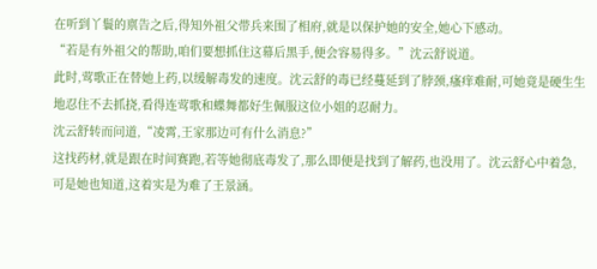在听到丫鬟的禀告之后,得知外祖父带兵来围了相府,就是以保护她的安全,她心下感动。
“若是有外祖父的帮助,咱们要想抓住这幕后黑手,便会容易得多。”沈云舒说道。
此时,莺歌正在替她上药,以缓解毒发的速度。沈云舒的毒已经蔓延到了脖颈,瘙痒难耐,可她竟是硬生生地忍住不去抓挠,看得连莺歌和蝶舞都好生佩服这位小姐的忍耐力。
沈云舒转而问道,“凌霄,王家那边可有什么消息?”
这找药材,就是跟在时间赛跑,若等她彻底毒发了,那么即便是找到了解药,也没用了。沈云舒心中着急,可是她也知道,这着实是为难了王景涵。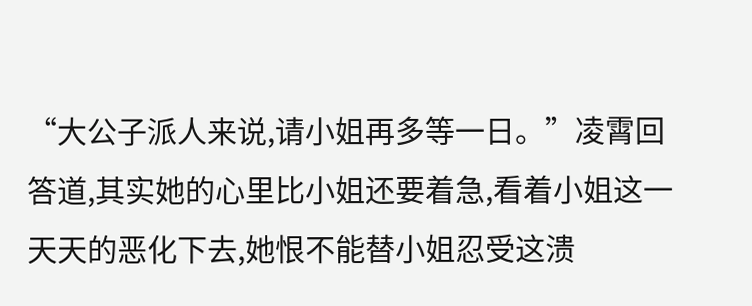“大公子派人来说,请小姐再多等一日。”凌霄回答道,其实她的心里比小姐还要着急,看着小姐这一天天的恶化下去,她恨不能替小姐忍受这溃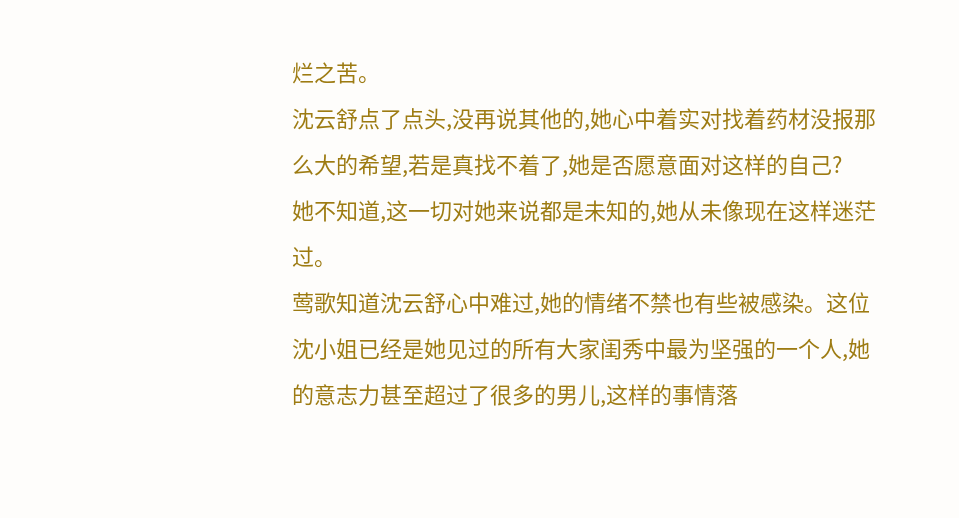烂之苦。
沈云舒点了点头,没再说其他的,她心中着实对找着药材没报那么大的希望,若是真找不着了,她是否愿意面对这样的自己?
她不知道,这一切对她来说都是未知的,她从未像现在这样迷茫过。
莺歌知道沈云舒心中难过,她的情绪不禁也有些被感染。这位沈小姐已经是她见过的所有大家闺秀中最为坚强的一个人,她的意志力甚至超过了很多的男儿,这样的事情落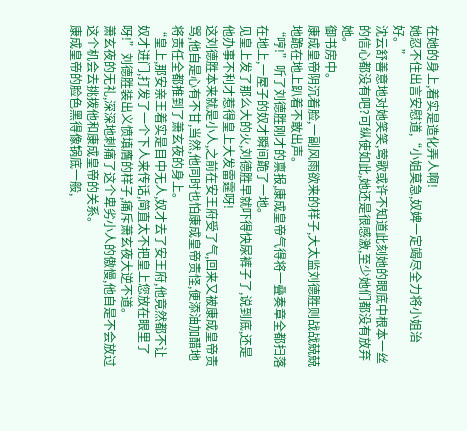在她的身上,着实是造化弄人啊!
她忍不住出言安慰道,“小姐莫急,奴婢一定竭尽全力将小姐治好。”
沈云舒善意地对她笑笑,莺歌或许不知道此刻她的眼底中根本一丝的信心都没有吧?可纵使如此,她还是很感激,至少她们都没有放弃她。
御书房中。
康成皇帝阴沉着脸,一副风雨欲来的样子,大太监刘德胜则战战兢兢地跪在地上趴着不敢出声。
“哼!”听了刘德胜刚才的禀报,康成皇帝气得将一叠奏章全都扫落在地上,一屋子的奴才瞬间跪了一地。
见皇上发了那么大的火,刘德胜早就吓得快尿裤子了,说到底,还是他办事不利才惹得皇上大发雷霆呀!
这刘德胜本来就是小人,之前在安王府受了气,回来又被康成皇帝责骂,他自是心有不甘,当然,他同时也怕康成皇帝责怪,便添油加醋地将责任全都推到了萧玄夜的身上。
“皇上,那安亲王着实是目中无人,奴才去了安王府,他竟然都不让奴才进门,打发了一个下人来传话,简直太不把皇上您放在眼里了呀!”刘德胜装出义愤填膺的样子,痛斥萧玄夜大逆不道。
萧玄夜的无礼,深深地刺痛了这个卑劣小人的傲慢,他自是不会放过这个机会去挑拨他和康成皇帝的关系。
康成皇帝的脸色黑得像锅底一般,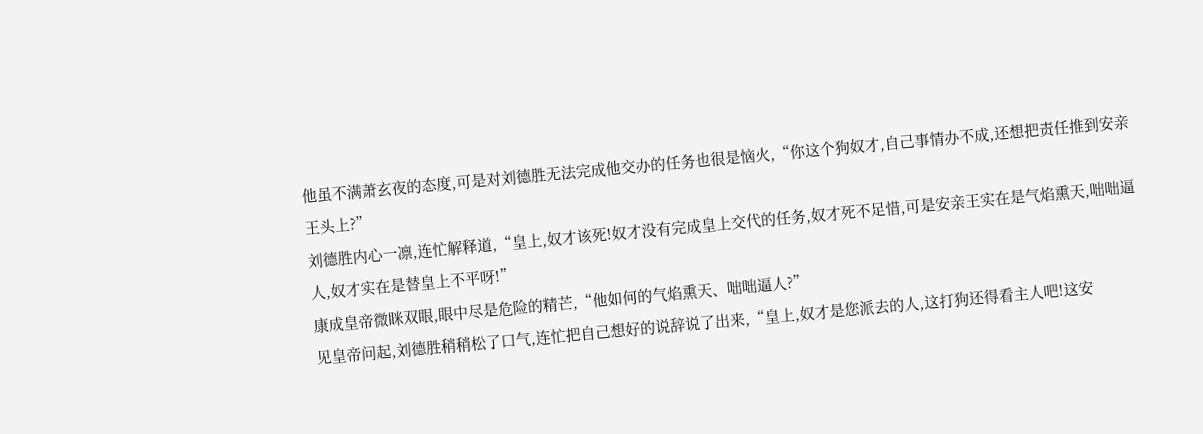他虽不满萧玄夜的态度,可是对刘德胜无法完成他交办的任务也很是恼火,“你这个狗奴才,自己事情办不成,还想把责任推到安亲王头上?”
刘德胜内心一凛,连忙解释道,“皇上,奴才该死!奴才没有完成皇上交代的任务,奴才死不足惜,可是安亲王实在是气焰熏天,咄咄逼人,奴才实在是替皇上不平呀!”
康成皇帝微眯双眼,眼中尽是危险的精芒,“他如何的气焰熏天、咄咄逼人?”
见皇帝问起,刘德胜稍稍松了口气,连忙把自己想好的说辞说了出来,“皇上,奴才是您派去的人,这打狗还得看主人吧!这安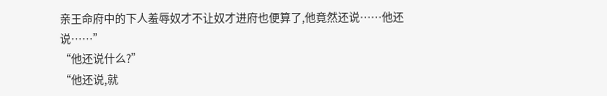亲王命府中的下人羞辱奴才不让奴才进府也便算了,他竟然还说……他还说……”
“他还说什么?”
“他还说,就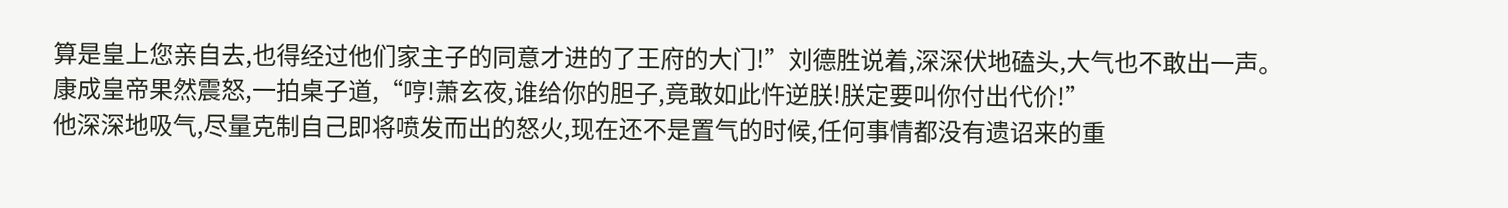算是皇上您亲自去,也得经过他们家主子的同意才进的了王府的大门!”刘德胜说着,深深伏地磕头,大气也不敢出一声。
康成皇帝果然震怒,一拍桌子道,“哼!萧玄夜,谁给你的胆子,竟敢如此忤逆朕!朕定要叫你付出代价!”
他深深地吸气,尽量克制自己即将喷发而出的怒火,现在还不是置气的时候,任何事情都没有遗诏来的重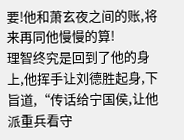要!他和萧玄夜之间的账,将来再同他慢慢的算!
理智终究是回到了他的身上,他挥手让刘德胜起身,下旨道,“传话给宁国侯,让他派重兵看守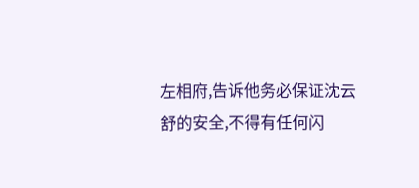左相府,告诉他务必保证沈云舒的安全,不得有任何闪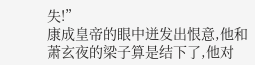失!”
康成皇帝的眼中迸发出恨意,他和萧玄夜的梁子算是结下了,他对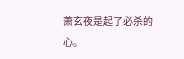萧玄夜是起了必杀的心。